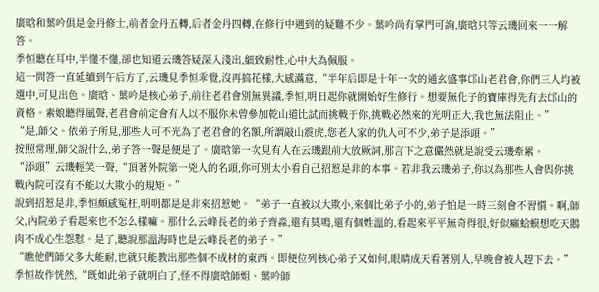廣晗和葉吟俱是金丹修士,前者金丹五轉,后者金丹四轉,在修行中遇到的疑難不少。葉吟尚有掌門可詢,廣晗只等云璣回來一一解答。
季恒聽在耳中,半懂不懂,卻也知道云璣答疑深入淺出,細致耐性,心中大為佩服。
這一問答一直延續到午后方了,云璣見季恒乖覺,沒再搞花樣,大感滿意,“半年后即是十年一次的通玄盛事邙山老君會,你們三人均被選中,可見出色。廣晗、葉吟是核心弟子,前往老君會別無異議,季恒,明日起你就開始好生修行。想要無化子的寶庫得先有去邙山的資格。素娘聽得風聲,老君會前定會有人以不服你未曾參加乾山道比試而挑戰于你,挑戰必然來的光明正大,我也無法阻止。”
“是,師父。依弟子所見,那些人可不光為了老君會的名額,所謂敲山震虎,您老人家的仇人可不少,弟子是添頭。”
按照常理,師父說什么,弟子答一聲是便是了。廣晗第一次見有人在云璣跟前大放厥詞,那言下之意儼然就是說受云璣牽累。
“添頭”云璣輕笑一聲,“頂著外院第一兇人的名頭,你可別太小看自己招惹是非的本事。若非我云璣弟子,你以為那些人會與你挑戰內院可沒有不能以大欺小的規矩。”
說到招惹是非,季恒頗感冤枉,明明都是是非來招惹她。“弟子一直被以大欺小,來個比弟子小的,弟子怕是一時三刻會不習慣。啊,師父,內院弟子看起來也不怎么樣嘛。那什么云峰長老的弟子齊淼,還有莫鳴,還有個姓溫的,看起來平平無奇得很,好似癩蛤蟆想吃天鵝肉不成心生怨懟。是了,聽說那溫海時也是云峰長老的弟子。”
“瞧他們師父多大能耐,也就只能教出那些個不成材的東西。即便位列核心弟子又如何,眼睛成天看著別人,早晚會被人趕下去。”
季恒故作恍然,“既如此弟子就明白了,怪不得廣晗師姐、葉吟師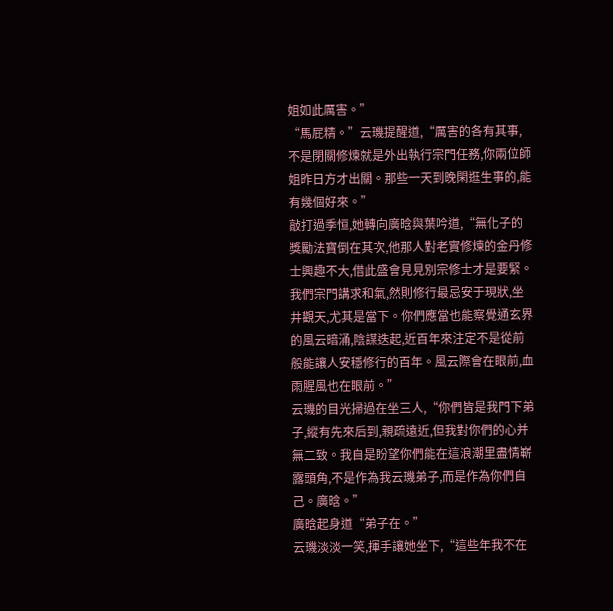姐如此厲害。”
“馬屁精。”云璣提醒道,“厲害的各有其事,不是閉關修煉就是外出執行宗門任務,你兩位師姐昨日方才出關。那些一天到晚閑逛生事的,能有幾個好來。”
敲打過季恒,她轉向廣晗與葉吟道,“無化子的獎勵法寶倒在其次,他那人對老實修煉的金丹修士興趣不大,借此盛會見見別宗修士才是要緊。我們宗門講求和氣,然則修行最忌安于現狀,坐井觀天,尤其是當下。你們應當也能察覺通玄界的風云暗涌,陰謀迭起,近百年來注定不是從前般能讓人安穩修行的百年。風云際會在眼前,血雨腥風也在眼前。”
云璣的目光掃過在坐三人,“你們皆是我門下弟子,縱有先來后到,親疏遠近,但我對你們的心并無二致。我自是盼望你們能在這浪潮里盡情嶄露頭角,不是作為我云璣弟子,而是作為你們自己。廣晗。”
廣晗起身道“弟子在。”
云璣淡淡一笑,揮手讓她坐下,“這些年我不在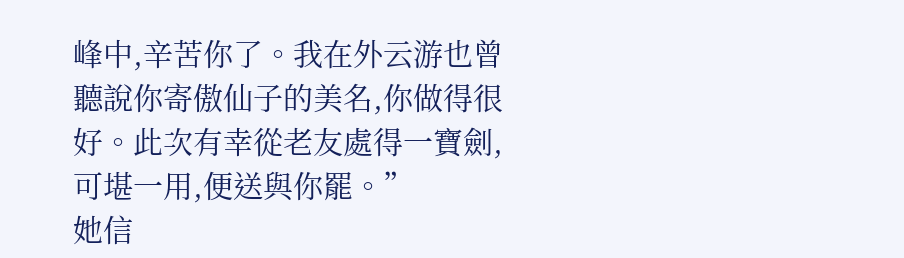峰中,辛苦你了。我在外云游也曾聽說你寄傲仙子的美名,你做得很好。此次有幸從老友處得一寶劍,可堪一用,便送與你罷。”
她信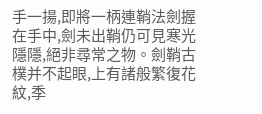手一揚,即將一柄連鞘法劍握在手中,劍未出鞘仍可見寒光隱隱,絕非尋常之物。劍鞘古樸并不起眼,上有諸般繁復花紋,季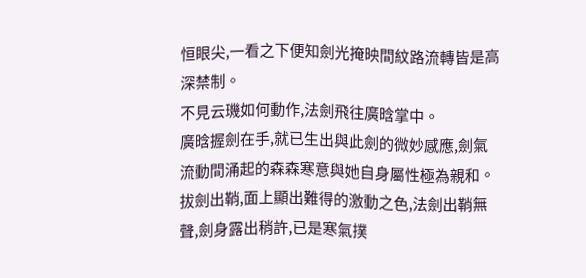恒眼尖,一看之下便知劍光掩映間紋路流轉皆是高深禁制。
不見云璣如何動作,法劍飛往廣晗掌中。
廣晗握劍在手,就已生出與此劍的微妙感應,劍氣流動間涌起的森森寒意與她自身屬性極為親和。拔劍出鞘,面上顯出難得的激動之色,法劍出鞘無聲,劍身露出稍許,已是寒氣撲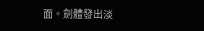面。劍體發出淡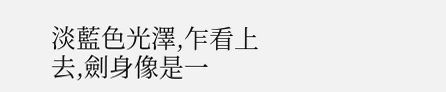淡藍色光澤,乍看上去,劍身像是一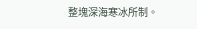整塊深海寒冰所制。